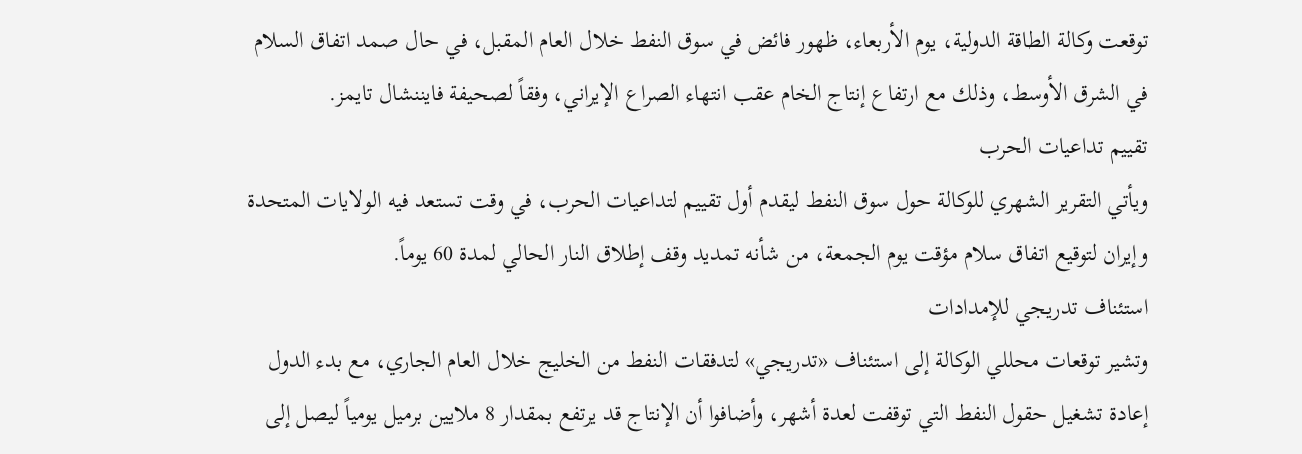توقعت وكالة الطاقة الدولية، يوم الأربعاء، ظهور فائض في سوق النفط خلال العام المقبل، في حال صمد اتفاق السلام في الشرق الأوسط، وذلك مع ارتفاع إنتاج الخام عقب انتهاء الصراع الإيراني، وفقاً لصحيفة فايننشال تايمز.
تقييم تداعيات الحرب
ويأتي التقرير الشهري للوكالة حول سوق النفط ليقدم أول تقييم لتداعيات الحرب، في وقت تستعد فيه الولايات المتحدة وإيران لتوقيع اتفاق سلام مؤقت يوم الجمعة، من شأنه تمديد وقف إطلاق النار الحالي لمدة 60 يوماً.
استئناف تدريجي للإمدادات
وتشير توقعات محللي الوكالة إلى استئناف «تدريجي» لتدفقات النفط من الخليج خلال العام الجاري، مع بدء الدول إعادة تشغيل حقول النفط التي توقفت لعدة أشهر، وأضافوا أن الإنتاج قد يرتفع بمقدار 8 ملايين برميل يومياً ليصل إلى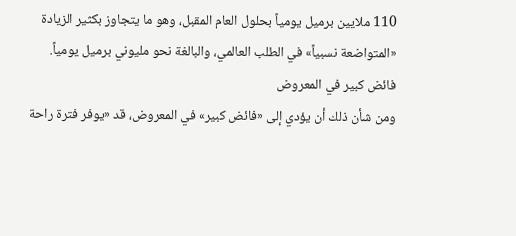110 ملايين برميل يومياً بحلول العام المقبل، وهو ما يتجاوز بكثير الزيادة «المتواضعة نسبياً» في الطلب العالمي، والبالغة نحو مليوني برميل يومياً.
فائض كبير في المعروض
ومن شأن ذلك أن يؤدي إلى «فائض كبير» في المعروض، قد «يوفر فترة راحة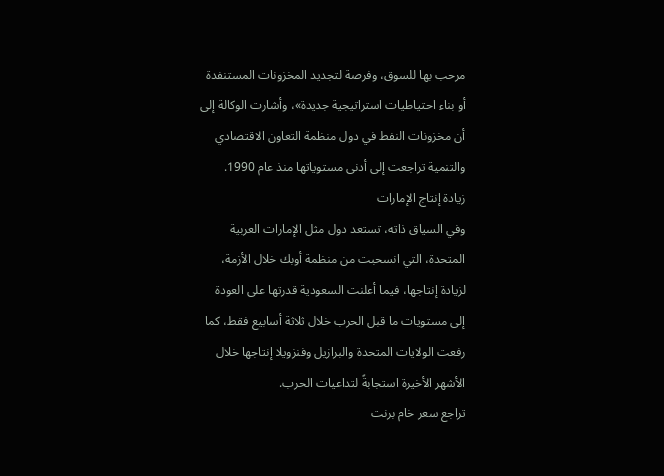مرحب بها للسوق، وفرصة لتجديد المخزونات المستنفدة أو بناء احتياطيات استراتيجية جديدة»، وأشارت الوكالة إلى أن مخزونات النفط في دول منظمة التعاون الاقتصادي والتنمية تراجعت إلى أدنى مستوياتها منذ عام 1990.
زيادة إنتاج الإمارات
وفي السياق ذاته، تستعد دول مثل الإمارات العربية المتحدة، التي انسحبت من منظمة أوبك خلال الأزمة، لزيادة إنتاجها، فيما أعلنت السعودية قدرتها على العودة إلى مستويات ما قبل الحرب خلال ثلاثة أسابيع فقط، كما رفعت الولايات المتحدة والبرازيل وفنزويلا إنتاجها خلال الأشهر الأخيرة استجابةً لتداعيات الحرب.
تراجع سعر خام برنت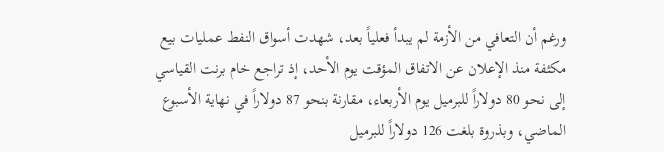ورغم أن التعافي من الأزمة لم يبدأ فعلياً بعد، شهدت أسواق النفط عمليات بيع مكثفة منذ الإعلان عن الاتفاق المؤقت يوم الأحد، إذ تراجع خام برنت القياسي إلى نحو 80 دولاراً للبرميل يوم الأربعاء، مقارنة بنحو 87 دولاراً في نهاية الأسبوع الماضي، وبذروة بلغت 126 دولاراً للبرميل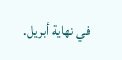في نهاية أبريل.